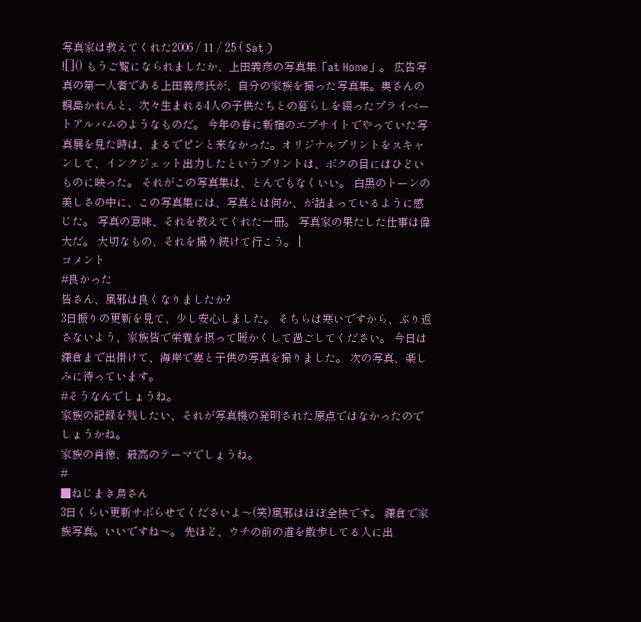写真家は教えてくれた2006 / 11 / 25 ( Sat )
![]() もうご覧になられましたか、上田義彦の写真集「at Home」。 広告写真の第一人者である上田義彦氏が、自分の家族を撮った写真集。奥さんの桐島かれんと、次々生まれる4人の子供たちとの暮らしを綴ったプライベートアルバムのようなものだ。 今年の春に新宿のエプサイトでやっていた写真展を見た時は、まるでピンと来なかった。オリジナルプリントをスキャンして、インクジェット出力したというプリントは、ボクの目にはひどいものに映った。 それがこの写真集は、とんでもなくいい。 白黒のトーンの美しさの中に、この写真集には、写真とは何か、が詰まっているように感じた。 写真の意味、それを教えてくれた一冊。 写真家の果たした仕事は偉大だ。 大切なもの、それを撮り続けて行こう。 |
コメント
#良かった
皆さん、風邪は良くなりましたか?
3日振りの更新を見て、少し安心しました。 そちらは寒いですから、ぶり返さないよう、家族皆で栄養を摂って暖かくして過ごしてください。 今日は鎌倉まで出掛けて、海岸で妻と子供の写真を撮りました。 次の写真、楽しみに待っています。
#そうなんでしょうね。
家族の記録を残したい、それが写真機の発明された原点ではなかったのでしょうかね。
家族の肖像、最高のテーマでしょうね。
#
■ねじまき鳥さん
3日くらい更新サボらせてくださいよ〜(笑)風邪はほぼ全快です。 鎌倉で家族写真。いいですね〜。 先ほど、ウチの前の道を散歩してる人に出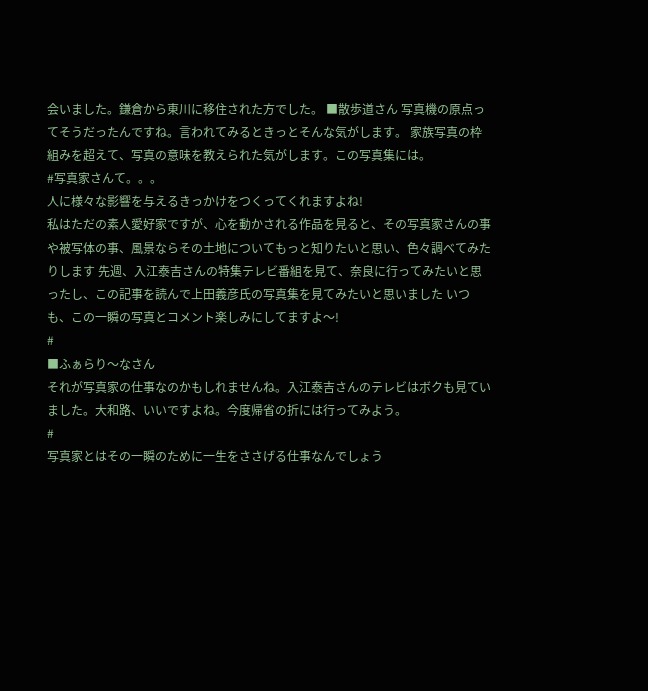会いました。鎌倉から東川に移住された方でした。 ■散歩道さん 写真機の原点ってそうだったんですね。言われてみるときっとそんな気がします。 家族写真の枠組みを超えて、写真の意味を教えられた気がします。この写真集には。
#写真家さんて。。。
人に様々な影響を与えるきっかけをつくってくれますよね!
私はただの素人愛好家ですが、心を動かされる作品を見ると、その写真家さんの事や被写体の事、風景ならその土地についてもっと知りたいと思い、色々調べてみたりします 先週、入江泰吉さんの特集テレビ番組を見て、奈良に行ってみたいと思ったし、この記事を読んで上田義彦氏の写真集を見てみたいと思いました いつも、この一瞬の写真とコメント楽しみにしてますよ〜!
#
■ふぁらり〜なさん
それが写真家の仕事なのかもしれませんね。入江泰吉さんのテレビはボクも見ていました。大和路、いいですよね。今度帰省の折には行ってみよう。
#
写真家とはその一瞬のために一生をささげる仕事なんでしょう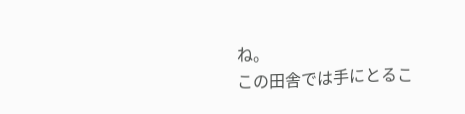ね。
この田舎では手にとるこ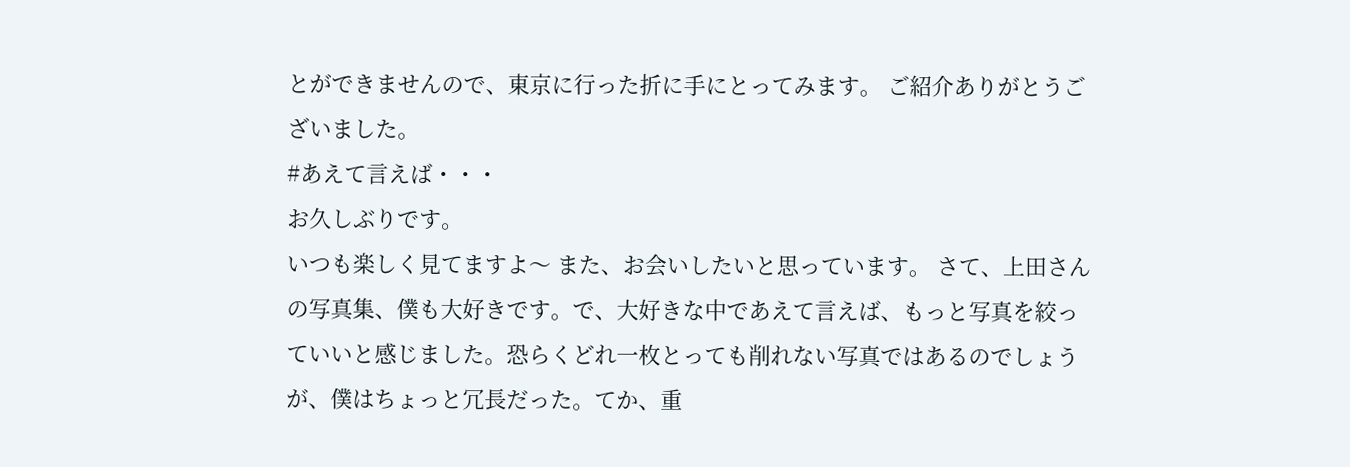とができませんので、東京に行った折に手にとってみます。 ご紹介ありがとうございました。
#あえて言えば・・・
お久しぶりです。
いつも楽しく見てますよ〜 また、お会いしたいと思っています。 さて、上田さんの写真集、僕も大好きです。で、大好きな中であえて言えば、もっと写真を絞っていいと感じました。恐らくどれ一枚とっても削れない写真ではあるのでしょうが、僕はちょっと冗長だった。てか、重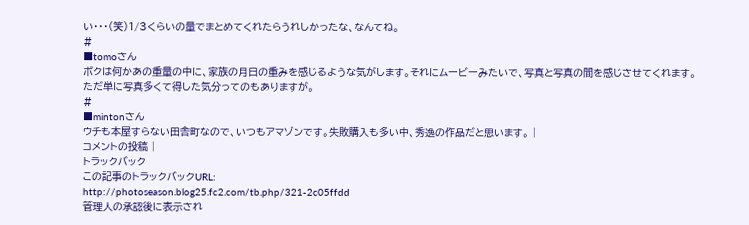い・・・(笑)1/3くらいの量でまとめてくれたらうれしかったな、なんてね。
#
■tomoさん
ボクは何かあの重量の中に、家族の月日の重みを感じるような気がします。それにムービーみたいで、写真と写真の間を感じさせてくれます。 ただ単に写真多くて得した気分ってのもありますが。
#
■mintonさん
ウチも本屋すらない田舎町なので、いつもアマゾンです。失敗購入も多い中、秀逸の作品だと思います。 |
コメントの投稿 |
トラックバック
この記事のトラックバックURL:
http://photoseason.blog25.fc2.com/tb.php/321-2c05ffdd
管理人の承認後に表示され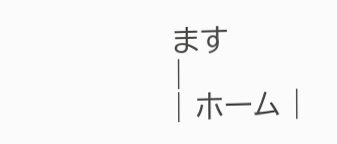ます
|
| ホーム |